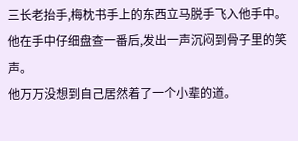三长老抬手,梅枕书手上的东西立马脱手飞入他手中。
他在手中仔细盘查一番后,发出一声沉闷到骨子里的笑声。
他万万没想到自己居然着了一个小辈的道。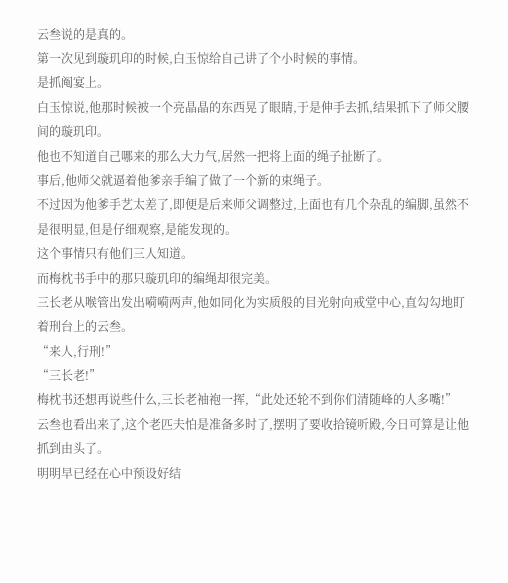云叁说的是真的。
第一次见到璇玑印的时候,白玉惊给自己讲了个小时候的事情。
是抓阄宴上。
白玉惊说,他那时候被一个亮晶晶的东西晃了眼睛,于是伸手去抓,结果抓下了师父腰间的璇玑印。
他也不知道自己哪来的那么大力气,居然一把将上面的绳子扯断了。
事后,他师父就逼着他爹亲手编了做了一个新的束绳子。
不过因为他爹手艺太差了,即便是后来师父调整过,上面也有几个杂乱的编脚,虽然不是很明显,但是仔细观察,是能发现的。
这个事情只有他们三人知道。
而梅枕书手中的那只璇玑印的编绳却很完美。
三长老从喉管出发出嗬嗬两声,他如同化为实质般的目光射向戒堂中心,直勾勾地盯着刑台上的云叁。
“来人,行刑!”
“三长老!”
梅枕书还想再说些什么,三长老袖袍一挥,“此处还轮不到你们清随峰的人多嘴!”
云叁也看出来了,这个老匹夫怕是准备多时了,摆明了要收拾镜听殿,今日可算是让他抓到由头了。
明明早已经在心中预设好结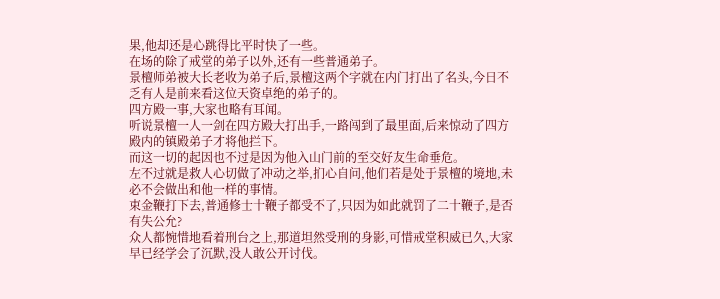果,他却还是心跳得比平时快了一些。
在场的除了戒堂的弟子以外,还有一些普通弟子。
景檀师弟被大长老收为弟子后,景檀这两个字就在内门打出了名头,今日不乏有人是前来看这位天资卓绝的弟子的。
四方殿一事,大家也略有耳闻。
听说景檀一人一剑在四方殿大打出手,一路闯到了最里面,后来惊动了四方殿内的镇殿弟子才将他拦下。
而这一切的起因也不过是因为他入山门前的至交好友生命垂危。
左不过就是救人心切做了冲动之举,扪心自问,他们若是处于景檀的境地,未必不会做出和他一样的事情。
束金鞭打下去,普通修士十鞭子都受不了,只因为如此就罚了二十鞭子,是否有失公允?
众人都惋惜地看着刑台之上,那道坦然受刑的身影,可惜戒堂积威已久,大家早已经学会了沉默,没人敢公开讨伐。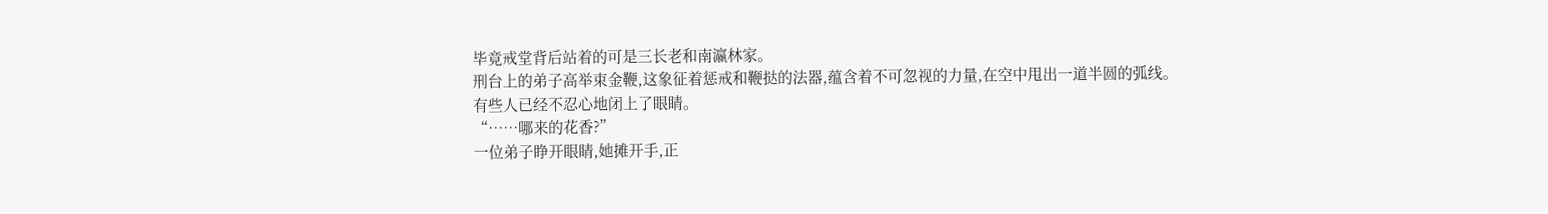毕竟戒堂背后站着的可是三长老和南瀛林家。
刑台上的弟子高举束金鞭,这象征着惩戒和鞭挞的法器,蕴含着不可忽视的力量,在空中甩出一道半圆的弧线。
有些人已经不忍心地闭上了眼睛。
“……哪来的花香?”
一位弟子睁开眼睛,她摊开手,正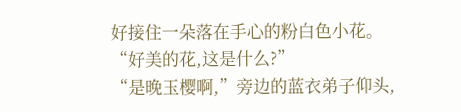好接住一朵落在手心的粉白色小花。
“好美的花,这是什么?”
“是晚玉樱啊,”旁边的蓝衣弟子仰头,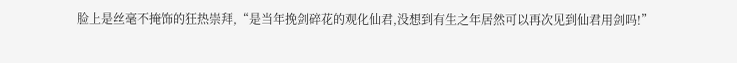脸上是丝毫不掩饰的狂热崇拜,“是当年挽剑碎花的观化仙君,没想到有生之年居然可以再次见到仙君用剑吗!”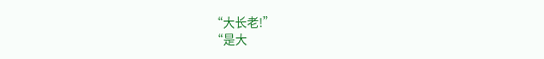“大长老!”
“是大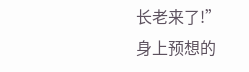长老来了!”
身上预想的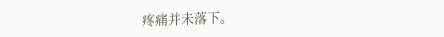疼痛并未落下。